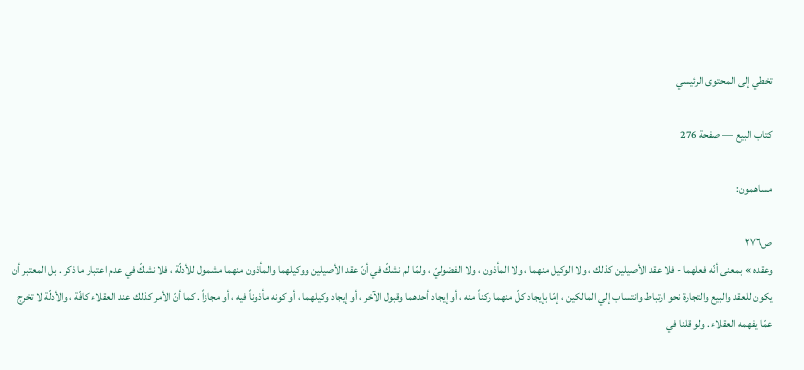تخطي إلى المحتوى الرئيسي

كتاب البيع — صفحة 276

مساهمون:

ص٢٧٦
وعقده » بمعنى أنّه فعلهما - فلا عقد الأصيلين كذلك ، ولا الوكيل منهما ، ولا المأذون ، ولا الفضوليّ ، ولمّا لم نشكّ في أنّ عقد الأصيلين ووكيلهما والمأذون منهما مشمول للأدلّة ، فلا نشكّ في عدم اعتبار ما ذكر . بل المعتبر أن يكون للعقد والبيع والتجارة نحو ارتباط وانتساب إلي المالكين ، إمّا بإيجاد كلّ منهما ركناً منه ، أو إيجاد أحدهما وقبول الآخر ، أو إيجاد وكيلهما ، أو كونه مأذوناً فيه ، أو مجازاً . كما أنّ الأمر كذلك عند العقلاء كافّة ، والأدلّة لا تخرج عمّا يفهمه العقلاء . ولو قلنا في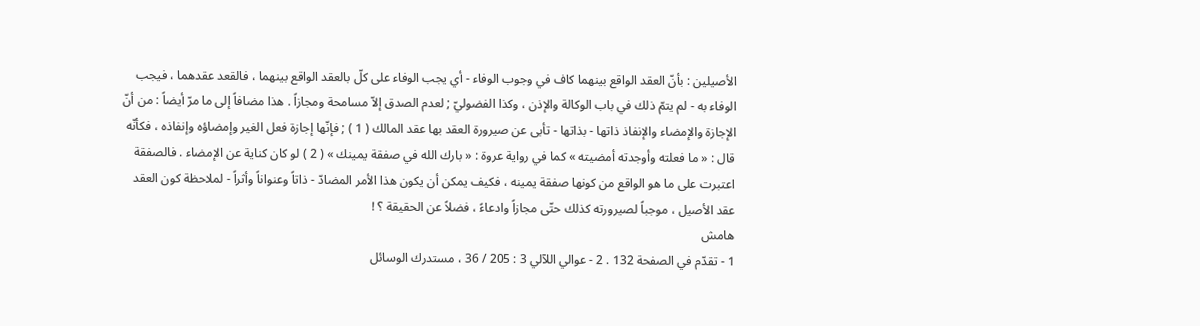الأصيلين : بأنّ العقد الواقع بينهما كاف في وجوب الوفاء - أي يجب الوفاء على كلّ بالعقد الواقع بينهما ، فالقعد عقدهما ، فيجب الوفاء به - لم يتمّ ذلك في باب الوكالة والإذن ، وكذا الفضوليّ ; لعدم الصدق إلاّ مسامحة ومجازاً . هذا مضافاً إلى ما مرّ أيضاً : من أنّ الإجازة والإمضاء والإنفاذ ذاتها - بذاتها - تأبى عن صيرورة العقد بها عقد المالك ( 1 ) ; فإنّها إجازة فعل الغير وإمضاؤه وإنفاذه ، فكأنّه قال : « ما فعلته وأوجدته أمضيته » كما في رواية عروة : « بارك الله في صفقة يمينك » ( 2 ) لو كان كناية عن الإمضاء . فالصفقة اعتبرت على ما هو الواقع من كونها صفقة يمينه ، فكيف يمكن أن يكون هذا الأمر المضادّ - ذاتاً وعنواناً وأثراً - لملاحظة كون العقد عقد الأصيل ، موجباً لصيرورته كذلك حتّى مجازاً وادعاءً ، فضلاً عن الحقيقة ؟ !
هامش
1 - تقدّم في الصفحة 132 . 2 - عوالي اللآلي 3 : 205 / 36 ، مستدرك الوسائل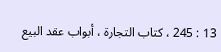13 : 245 ، كتاب التجارة ، أبواب عقد البيع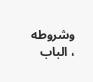وشروطه ، الباب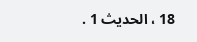18 ، الحديث 1 .